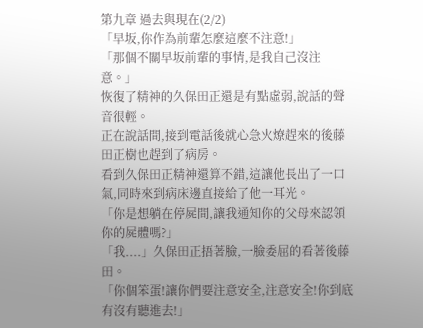第九章 過去與現在(2/2)
「早坂,你作為前輩怎麼這麼不注意!」
「那個不關早坂前輩的事情,是我自己沒注意。」
恢復了精神的久保田正還是有點虛弱,說話的聲音很輕。
正在說話間,接到電話後就心急火燎趕來的後藤田正樹也趕到了病房。
看到久保田正精神還算不錯,這讓他長出了一口氣,同時來到病床邊直接給了他一耳光。
「你是想躺在停屍間,讓我通知你的父母來認領你的屍體嗎?」
「我....」久保田正捂著臉,一臉委屈的看著後藤田。
「你個笨蛋!讓你們要注意安全,注意安全!你到底有沒有聽進去!」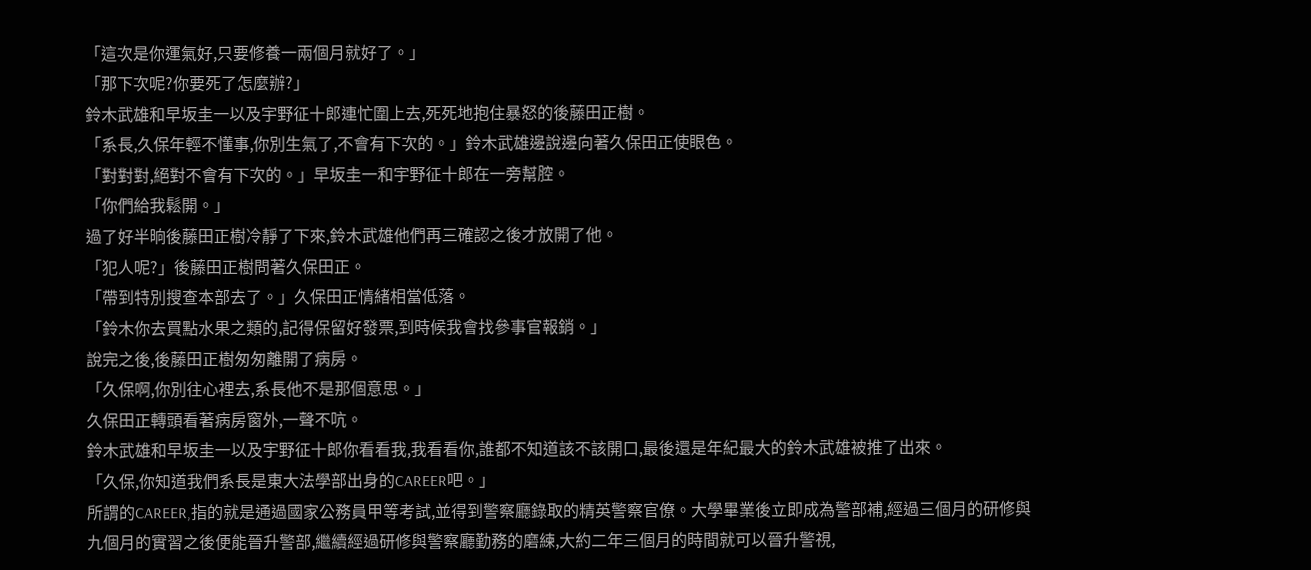「這次是你運氣好,只要修養一兩個月就好了。」
「那下次呢?你要死了怎麼辦?」
鈴木武雄和早坂圭一以及宇野征十郎連忙圍上去,死死地抱住暴怒的後藤田正樹。
「系長,久保年輕不懂事,你別生氣了,不會有下次的。」鈴木武雄邊說邊向著久保田正使眼色。
「對對對,絕對不會有下次的。」早坂圭一和宇野征十郎在一旁幫腔。
「你們給我鬆開。」
過了好半晌後藤田正樹冷靜了下來,鈴木武雄他們再三確認之後才放開了他。
「犯人呢?」後藤田正樹問著久保田正。
「帶到特別搜查本部去了。」久保田正情緒相當低落。
「鈴木你去買點水果之類的,記得保留好發票,到時候我會找參事官報銷。」
說完之後,後藤田正樹匆匆離開了病房。
「久保啊,你別往心裡去,系長他不是那個意思。」
久保田正轉頭看著病房窗外,一聲不吭。
鈴木武雄和早坂圭一以及宇野征十郎你看看我,我看看你,誰都不知道該不該開口,最後還是年紀最大的鈴木武雄被推了出來。
「久保,你知道我們系長是東大法學部出身的CAREER吧。」
所謂的CAREER,指的就是通過國家公務員甲等考試,並得到警察廳錄取的精英警察官僚。大學畢業後立即成為警部補,經過三個月的研修與九個月的實習之後便能晉升警部,繼續經過研修與警察廳勤務的磨練,大約二年三個月的時間就可以晉升警視,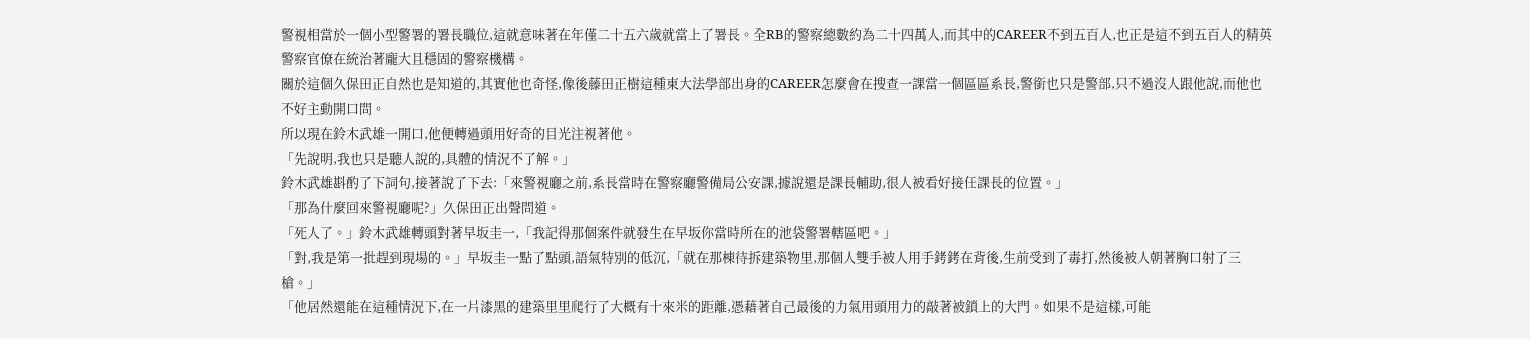警視相當於一個小型警署的署長職位,這就意味著在年僅二十五六歲就當上了署長。全RB的警察總數約為二十四萬人,而其中的CAREER不到五百人,也正是這不到五百人的精英警察官僚在統治著龐大且穩固的警察機構。
關於這個久保田正自然也是知道的,其實他也奇怪,像後藤田正樹這種東大法學部出身的CAREER怎麼會在搜查一課當一個區區系長,警銜也只是警部,只不過沒人跟他說,而他也不好主動開口問。
所以現在鈴木武雄一開口,他便轉過頭用好奇的目光注視著他。
「先說明,我也只是聽人說的,具體的情況不了解。」
鈴木武雄斟酌了下詞句,接著說了下去:「來警視廳之前,系長當時在警察廳警備局公安課,據說還是課長輔助,很人被看好接任課長的位置。」
「那為什麼回來警視廳呢?」久保田正出聲問道。
「死人了。」鈴木武雄轉頭對著早坂圭一,「我記得那個案件就發生在早坂你當時所在的池袋警署轄區吧。」
「對,我是第一批趕到現場的。」早坂圭一點了點頭,語氣特別的低沉,「就在那棟待拆建築物里,那個人雙手被人用手銬銬在背後,生前受到了毒打,然後被人朝著胸口射了三槍。」
「他居然還能在這種情況下,在一片漆黑的建築里里爬行了大概有十來米的距離,憑藉著自己最後的力氣用頭用力的敲著被鎖上的大門。如果不是這樣,可能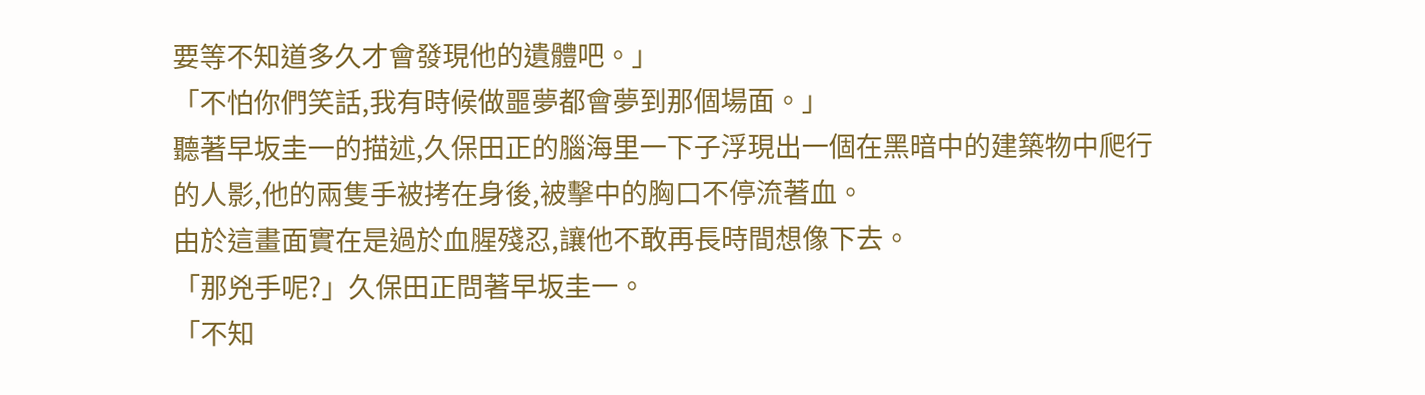要等不知道多久才會發現他的遺體吧。」
「不怕你們笑話,我有時候做噩夢都會夢到那個場面。」
聽著早坂圭一的描述,久保田正的腦海里一下子浮現出一個在黑暗中的建築物中爬行的人影,他的兩隻手被拷在身後,被擊中的胸口不停流著血。
由於這畫面實在是過於血腥殘忍,讓他不敢再長時間想像下去。
「那兇手呢?」久保田正問著早坂圭一。
「不知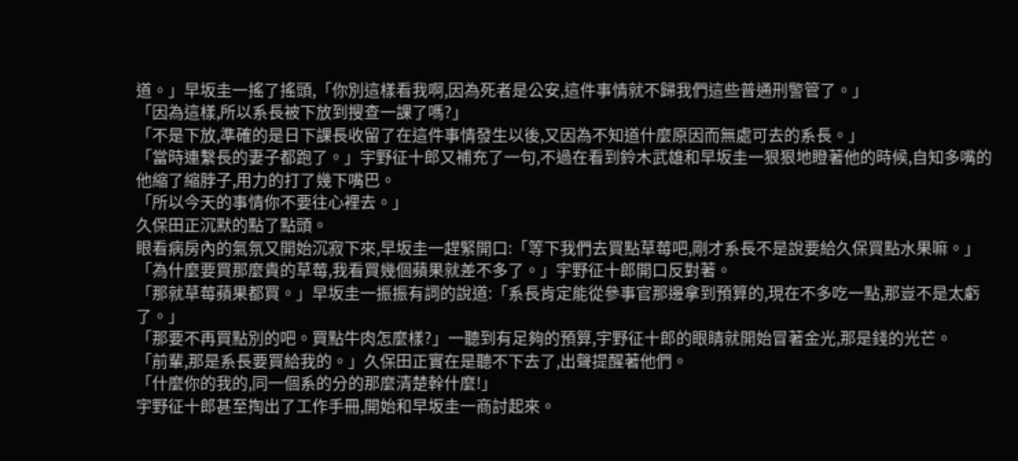道。」早坂圭一搖了搖頭,「你別這樣看我啊,因為死者是公安,這件事情就不歸我們這些普通刑警管了。」
「因為這樣,所以系長被下放到搜查一課了嗎?」
「不是下放,準確的是日下課長收留了在這件事情發生以後,又因為不知道什麼原因而無處可去的系長。」
「當時連繫長的妻子都跑了。」宇野征十郎又補充了一句,不過在看到鈴木武雄和早坂圭一狠狠地瞪著他的時候,自知多嘴的他縮了縮脖子,用力的打了幾下嘴巴。
「所以今天的事情你不要往心裡去。」
久保田正沉默的點了點頭。
眼看病房內的氣氛又開始沉寂下來,早坂圭一趕緊開口:「等下我們去買點草莓吧,剛才系長不是說要給久保買點水果嘛。」
「為什麼要買那麼貴的草莓,我看買幾個蘋果就差不多了。」宇野征十郎開口反對著。
「那就草莓蘋果都買。」早坂圭一振振有詞的說道:「系長肯定能從參事官那邊拿到預算的,現在不多吃一點,那豈不是太虧了。」
「那要不再買點別的吧。買點牛肉怎麼樣?」一聽到有足夠的預算,宇野征十郎的眼睛就開始冒著金光,那是錢的光芒。
「前輩,那是系長要買給我的。」久保田正實在是聽不下去了,出聲提醒著他們。
「什麼你的我的,同一個系的分的那麼清楚幹什麼!」
宇野征十郎甚至掏出了工作手冊,開始和早坂圭一商討起來。